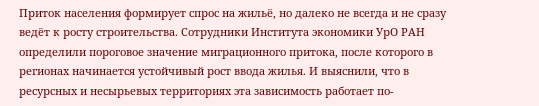Приток населения формирует спрос на жильё, но далеко не всегда и не сразу ведёт к росту строительства. Сотрудники Института экономики УрО РАН определили пороговое значение миграционного притока, после которого в регионах начинается устойчивый рост ввода жилья. И выяснили, что в ресурсных и несырьевых территориях эта зависимость работает по-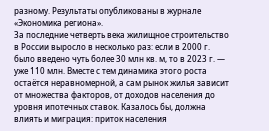разному. Результаты опубликованы в журнале «Экономика региона».
За последние четверть века жилищное строительство в России выросло в несколько раз: если в 2000 г. было введено чуть более 30 млн кв. м, то в 2023 г. — уже 110 млн. Вместе с тем динамика этого роста остаётся неравномерной, а сам рынок жилья зависит от множества факторов, от доходов населения до уровня ипотечных ставок. Казалось бы, должна влиять и миграция: приток населения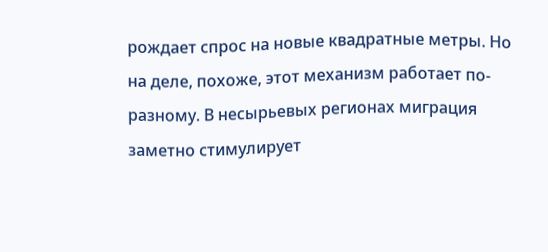рождает спрос на новые квадратные метры. Но на деле, похоже, этот механизм работает по-разному. В несырьевых регионах миграция заметно стимулирует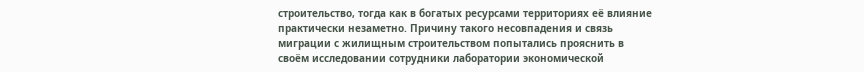строительство, тогда как в богатых ресурсами территориях её влияние практически незаметно. Причину такого несовпадения и связь миграции с жилищным строительством попытались прояснить в своём исследовании сотрудники лаборатории экономической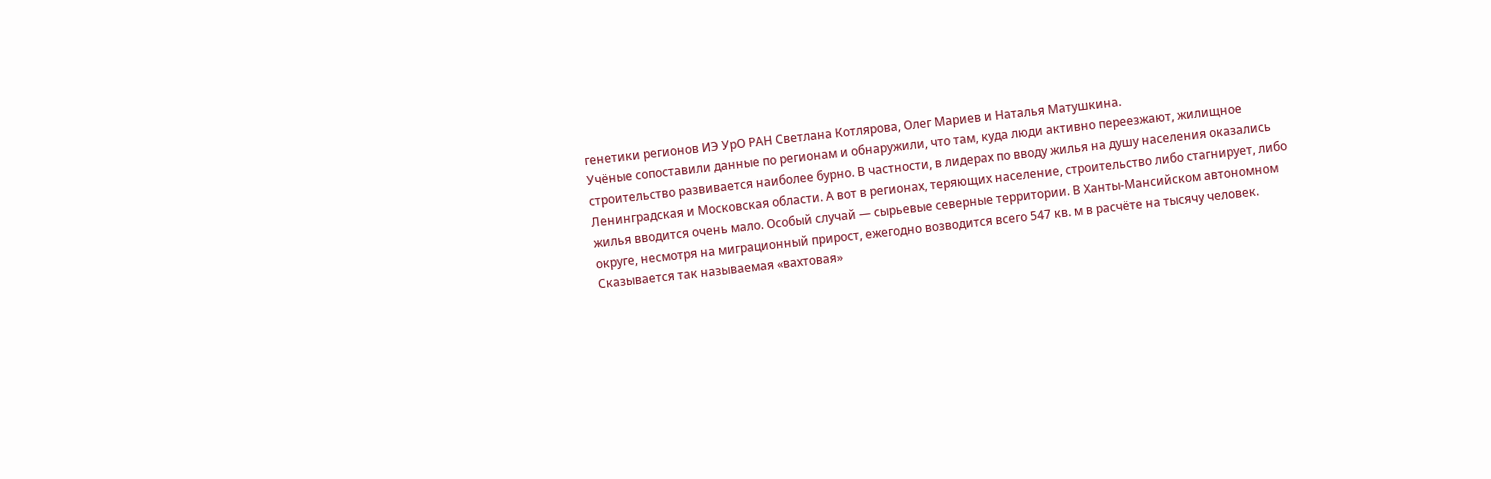генетики регионов ИЭ УрО РАН Светлана Котлярова, Олег Мариев и Наталья Матушкина.
Учёные сопоставили данные по регионам и обнаружили, что там, куда люди активно переезжают, жилищное строительство развивается наиболее бурно. В частности, в лидерах по вводу жилья на душу населения оказались Ленинградская и Московская области. А вот в регионах, теряющих население, строительство либо стагнирует, либо жилья вводится очень мало. Особый случай — сырьевые северные территории. В Ханты-Мансийском автономном округе, несмотря на миграционный прирост, ежегодно возводится всего 547 кв. м в расчёте на тысячу человек. Сказывается так называемая «вахтовая»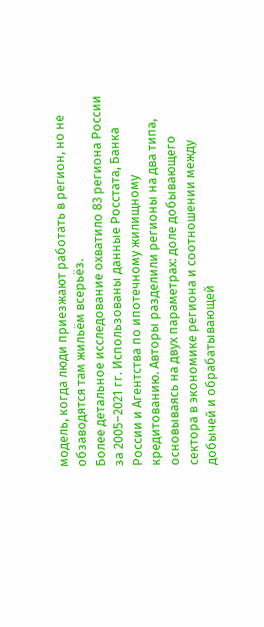модель, когда люди приезжают работать в регион, но не обзаводятся там жильём всерьёз.
Более детальное исследование охватило 83 региона России за 2005–2021 гг. Использованы данные Росстата, Банка России и Агентства по ипотечному жилищному кредитованию. Авторы разделили регионы на два типа, основываясь на двух параметрах: доле добывающего сектора в экономике региона и соотношении между добычей и обрабатывающей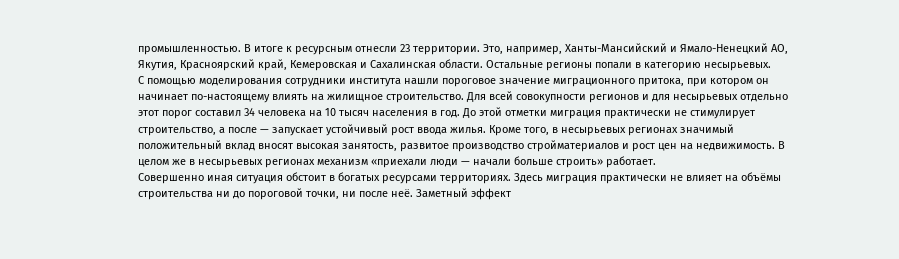промышленностью. В итоге к ресурсным отнесли 23 территории. Это, например, Ханты-Мансийский и Ямало-Ненецкий АО, Якутия, Красноярский край, Кемеровская и Сахалинская области. Остальные регионы попали в категорию несырьевых.
С помощью моделирования сотрудники института нашли пороговое значение миграционного притока, при котором он начинает по-настоящему влиять на жилищное строительство. Для всей совокупности регионов и для несырьевых отдельно этот порог составил 34 человека на 10 тысяч населения в год. До этой отметки миграция практически не стимулирует строительство, а после — запускает устойчивый рост ввода жилья. Кроме того, в несырьевых регионах значимый положительный вклад вносят высокая занятость, развитое производство стройматериалов и рост цен на недвижимость. В целом же в несырьевых регионах механизм «приехали люди — начали больше строить» работает.
Совершенно иная ситуация обстоит в богатых ресурсами территориях. Здесь миграция практически не влияет на объёмы строительства ни до пороговой точки, ни после неё. Заметный эффект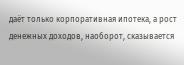даёт только корпоративная ипотека, а рост денежных доходов, наоборот, сказывается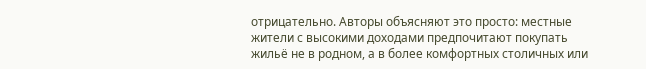отрицательно. Авторы объясняют это просто: местные жители с высокими доходами предпочитают покупать жильё не в родном, а в более комфортных столичных или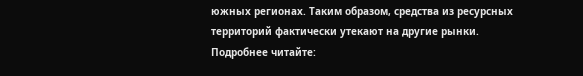южных регионах. Таким образом, средства из ресурсных территорий фактически утекают на другие рынки.
Подробнее читайте: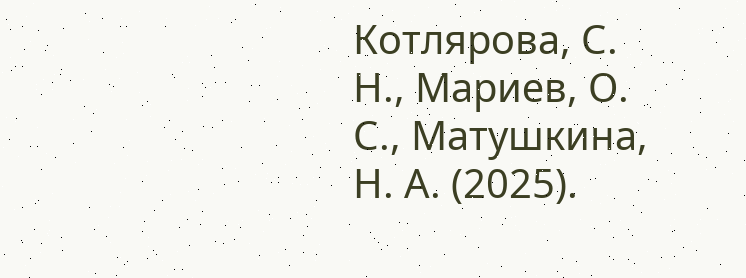Котлярова, С. Н., Мариев, О. С., Матушкина, Н. А. (2025).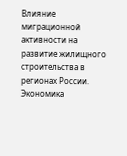Влияние миграционной активности на развитие жилищного строительства в регионах России. Экономика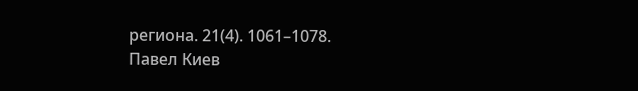региона. 21(4). 1061–1078.
Павел Киев